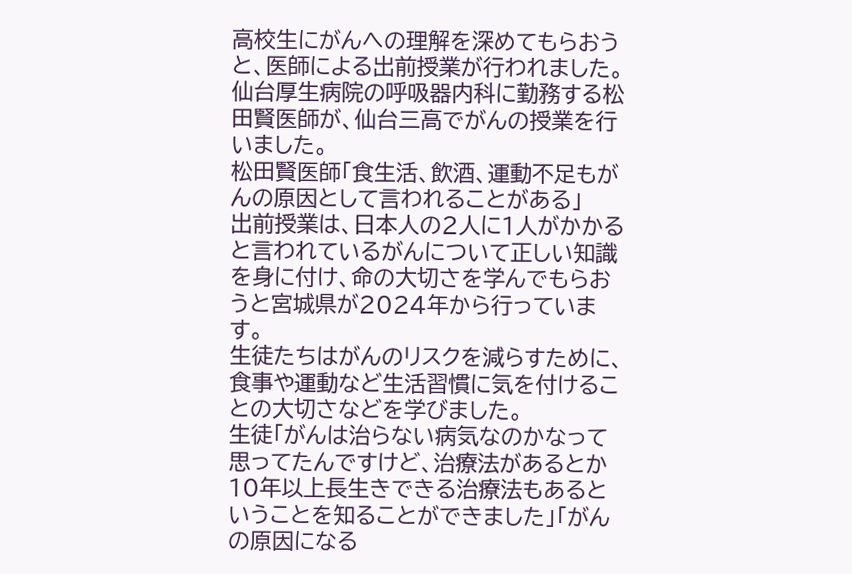高校生にがんへの理解を深めてもらおうと、医師による出前授業が行われました。
仙台厚生病院の呼吸器内科に勤務する松田賢医師が、仙台三高でがんの授業を行いました。
松田賢医師「食生活、飲酒、運動不足もがんの原因として言われることがある」
出前授業は、日本人の2人に1人がかかると言われているがんについて正しい知識を身に付け、命の大切さを学んでもらおうと宮城県が2024年から行っています。
生徒たちはがんのリスクを減らすために、食事や運動など生活習慣に気を付けることの大切さなどを学びました。
生徒「がんは治らない病気なのかなって思ってたんですけど、治療法があるとか10年以上長生きできる治療法もあるということを知ることができました」「がんの原因になる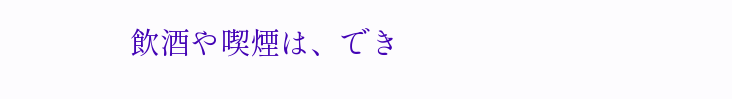飲酒や喫煙は、でき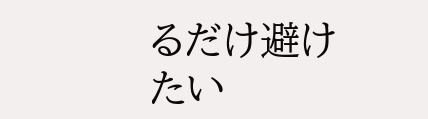るだけ避けたい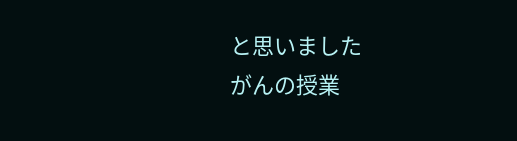と思いました
がんの授業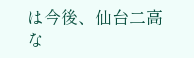は今後、仙台二高な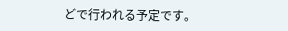どで行われる予定です。